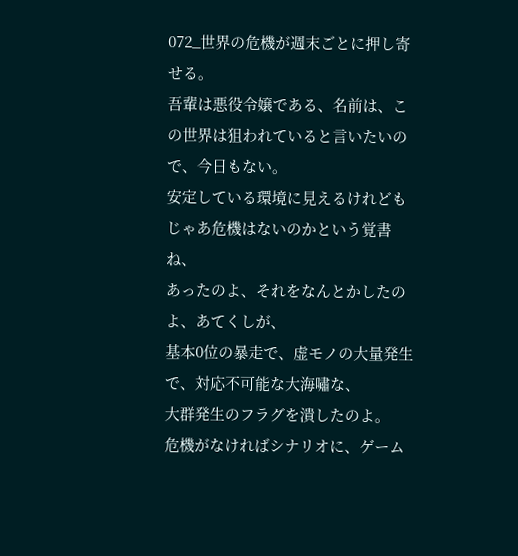072_世界の危機が週末ごとに押し寄せる。
吾輩は悪役令嬢である、名前は、この世界は狙われていると言いたいので、今日もない。
安定している環境に見えるけれどもじゃあ危機はないのかという覚書ね、
あったのよ、それをなんとかしたのよ、あてくしが、
基本0位の暴走で、虚モノの大量発生で、対応不可能な大海嘯な、
大群発生のフラグを潰したのよ。
危機がなければシナリオに、ゲーム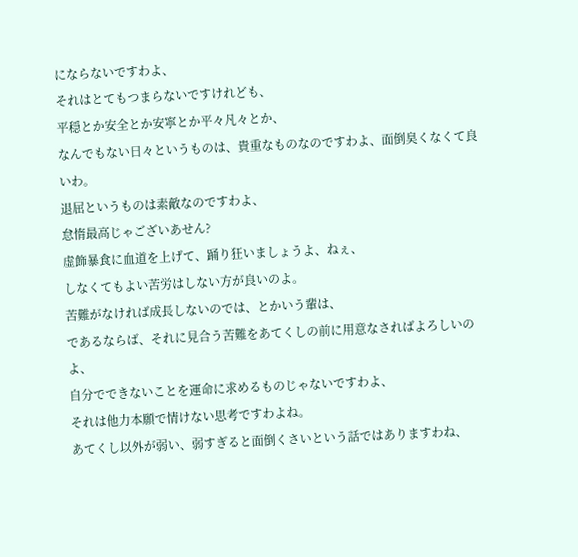にならないですわよ、
それはとてもつまらないですけれども、
平穏とか安全とか安寧とか平々凡々とか、
なんでもない日々というものは、貴重なものなのですわよ、面倒臭くなくて良いわ。
退屈というものは素敵なのですわよ、
怠惰最高じゃございあせん?
虚飾暴食に血道を上げて、踊り狂いましょうよ、ねぇ、
しなくてもよい苦労はしない方が良いのよ。
苦難がなければ成長しないのでは、とかいう輩は、
であるならば、それに見合う苦難をあてくしの前に用意なさればよろしいのよ、
自分でできないことを運命に求めるものじゃないですわよ、
それは他力本願で情けない思考ですわよね。
あてくし以外が弱い、弱すぎると面倒くさいという話ではありますわね、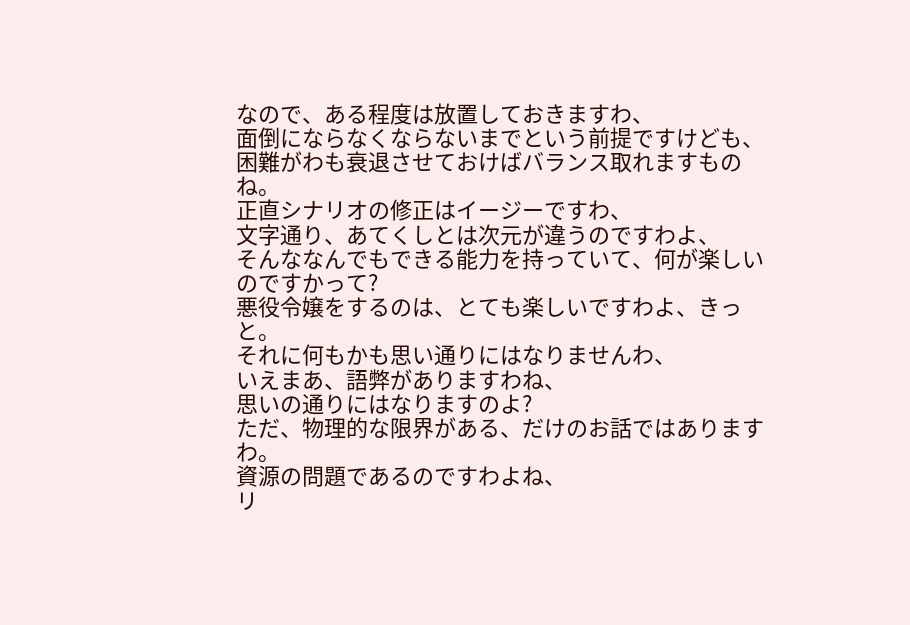なので、ある程度は放置しておきますわ、
面倒にならなくならないまでという前提ですけども、
困難がわも衰退させておけばバランス取れますものね。
正直シナリオの修正はイージーですわ、
文字通り、あてくしとは次元が違うのですわよ、
そんななんでもできる能力を持っていて、何が楽しいのですかって?
悪役令嬢をするのは、とても楽しいですわよ、きっと。
それに何もかも思い通りにはなりませんわ、
いえまあ、語弊がありますわね、
思いの通りにはなりますのよ?
ただ、物理的な限界がある、だけのお話ではありますわ。
資源の問題であるのですわよね、
リ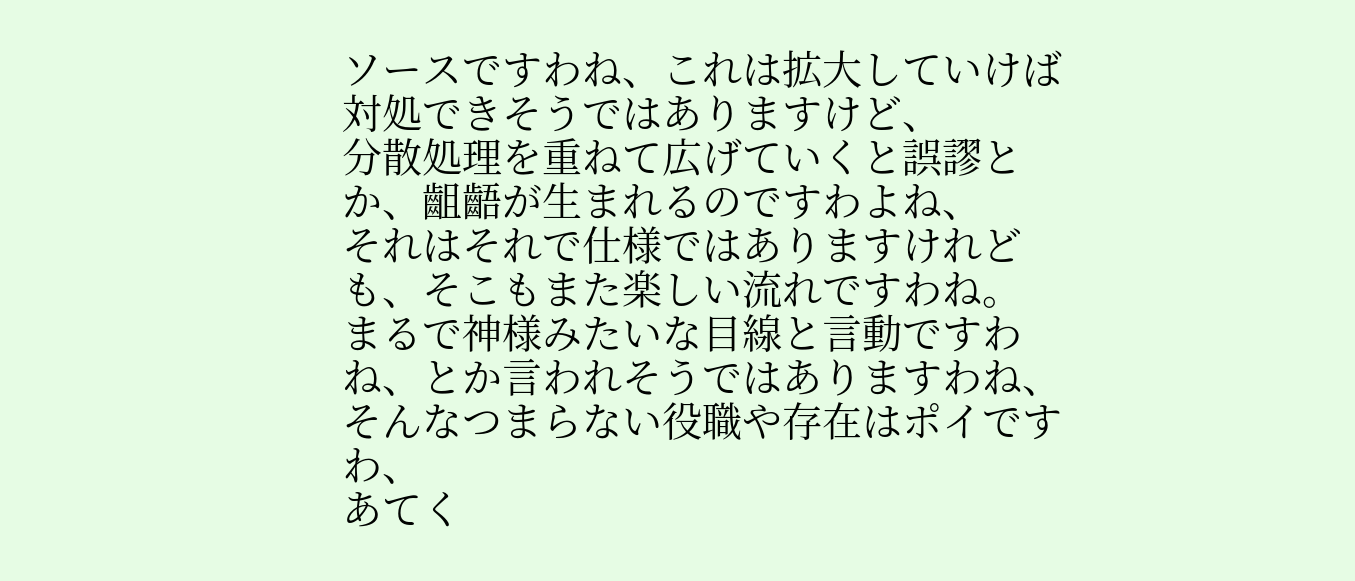ソースですわね、これは拡大していけば対処できそうではありますけど、
分散処理を重ねて広げていくと誤謬とか、齟齬が生まれるのですわよね、
それはそれで仕様ではありますけれども、そこもまた楽しい流れですわね。
まるで神様みたいな目線と言動ですわね、とか言われそうではありますわね、
そんなつまらない役職や存在はポイですわ、
あてく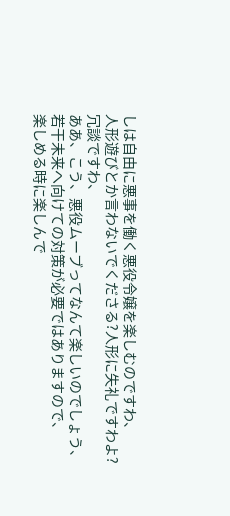しは自由に悪事を働く悪役令嬢を楽しむのですわ、
人形遊びとか言わないでくださる?人形に失礼ですわよ?
冗談ですわ、
ああ、こう、悪役ムーブってなんて楽しいのでしょう、
若干未来へ向けての対策が必要ではありますので、
楽しめる時に楽しんで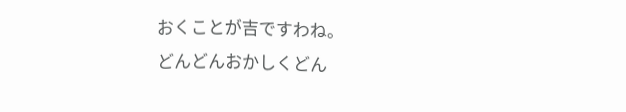おくことが吉ですわね。
どんどんおかしくどん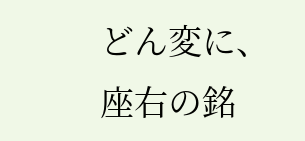どん変に、
座右の銘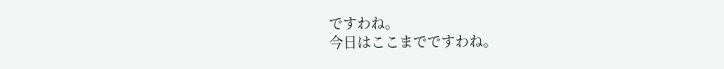ですわね。
今日はここまでですわね。